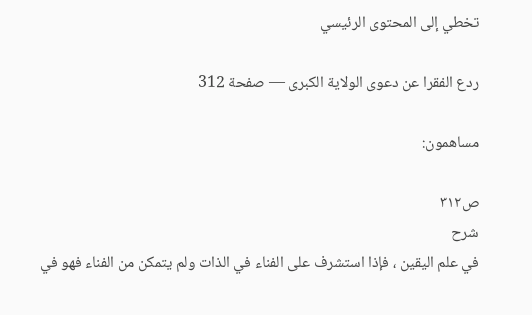تخطي إلى المحتوى الرئيسي

ردع الفقرا عن دعوى الولاية الكبرى — صفحة 312

مساهمون:

ص٣١٢
شرح
في علم اليقين ، فإذا استشرف على الفناء في الذات ولم يتمكن من الفناء فهو في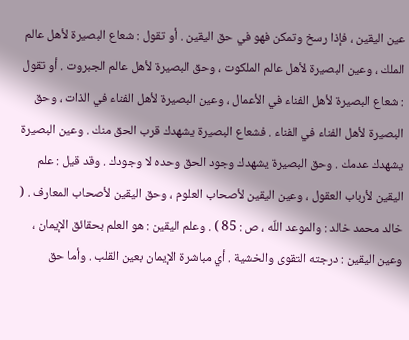عين اليقين ، فإذا رسخ وتمكن فهو في حق اليقين . أو تقول : شعاع البصيرة لأهل عالم الملك ، وعين البصيرة لأهل عالم الملكوت ، وحق البصيرة لأهل عالم الجبروت . أو تقول : شعاع البصيرة لأهل الفناء في الأعمال ، وعين البصيرة لأهل الفناء في الذات ، وحق البصيرة لأهل الفناء في الفناء . فشعاع البصيرة يشهدك قرب الحق منك . وعين البصيرة يشهدك عدمك . وحق البصيرة يشهدك وجود الحق وحده لا وجودك . وقد قيل : علم اليقين لأرباب العقول ، وعين اليقين لأصحاب العلوم ، وحق اليقين لأصحاب المعارف . ( خالد محمد خالد : والموعد اللّه ، ص : 85 ) . وعلم اليقين : هو العلم بحقائق الإيمان ، وعين اليقين : درجته التقوى والخشية . أي مباشرة الإيمان بعين القلب . وأما حق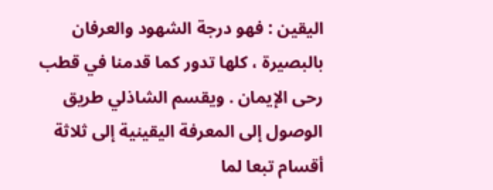اليقين : فهو درجة الشهود والعرفان بالبصيرة ، كلها تدور كما قدمنا في قطب رحى الإيمان . ويقسم الشاذلي طريق الوصول إلى المعرفة اليقينية إلى ثلاثة أقسام تبعا لما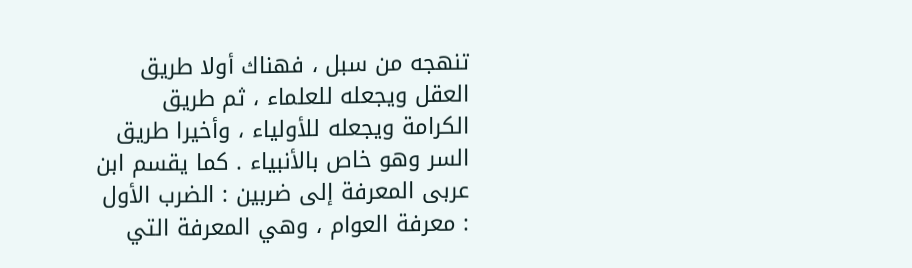تنهجه من سبل ، فهناك أولا طريق العقل ويجعله للعلماء ، ثم طريق الكرامة ويجعله للأولياء ، وأخيرا طريق السر وهو خاص بالأنبياء . كما يقسم ابن عربى المعرفة إلى ضربين : الضرب الأول : معرفة العوام ، وهي المعرفة التي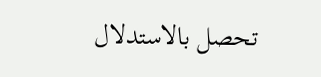تحصل بالاستدلال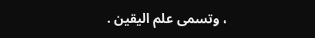، وتسمى علم اليقين .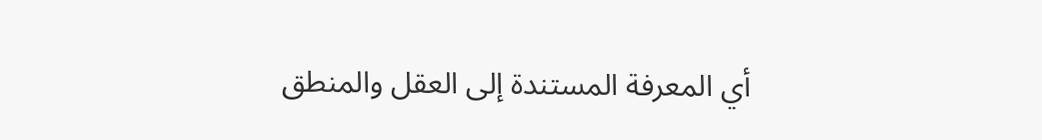أي المعرفة المستندة إلى العقل والمنطق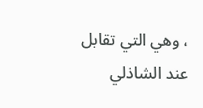، وهي التي تقابل عند الشاذلي